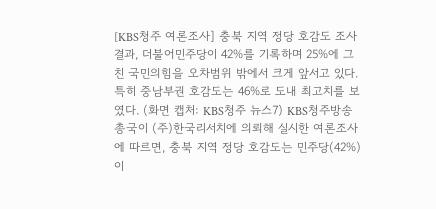[KBS청주 여론조사] 충북 지역 정당 호감도 조사 결과, 더불어민주당이 42%를 기록하며 25%에 그친 국민의힘을 오차범위 밖에서 크게 앞서고 있다. 특히 중남부권 호감도는 46%로 도내 최고치를 보였다. (화면 캡처: KBS청주 뉴스7) KBS청주방송총국이 (주)한국리서치에 의뢰해 실시한 여론조사에 따르면, 충북 지역 정당 호감도는 민주당(42%)이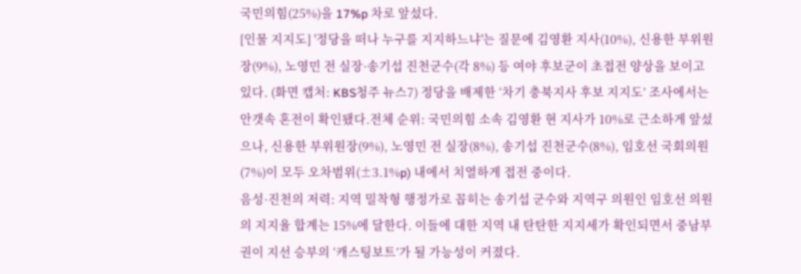국민의힘(25%)을 17%p 차로 앞섰다.
[인물 지지도] '정당을 떠나 누구를 지지하느냐'는 질문에 김영환 지사(10%), 신용한 부위원장(9%), 노영민 전 실장·송기섭 진천군수(각 8%) 등 여야 후보군이 초접전 양상을 보이고 있다. (화면 캡처: KBS청주 뉴스7) 정당을 배제한 ‘차기 충북지사 후보 지지도’ 조사에서는 안갯속 혼전이 확인됐다.전체 순위: 국민의힘 소속 김영환 현 지사가 10%로 근소하게 앞섰으나, 신용한 부위원장(9%), 노영민 전 실장(8%), 송기섭 진천군수(8%), 임호선 국회의원(7%)이 모두 오차범위(±3.1%p) 내에서 치열하게 접전 중이다.
음성·진천의 저력: 지역 밀착형 행정가로 꼽히는 송기섭 군수와 지역구 의원인 임호선 의원의 지지율 합계는 15%에 달한다. 이들에 대한 지역 내 탄탄한 지지세가 확인되면서 중남부권이 지선 승부의 ‘캐스팅보트’가 될 가능성이 커졌다.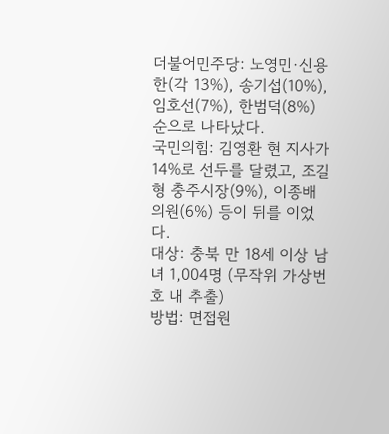더불어민주당: 노영민·신용한(각 13%), 송기섭(10%), 임호선(7%), 한범덕(8%) 순으로 나타났다.
국민의힘: 김영환 현 지사가 14%로 선두를 달렸고, 조길형 충주시장(9%), 이종배 의원(6%) 등이 뒤를 이었다.
대상: 충북 만 18세 이상 남녀 1,004명 (무작위 가상번호 내 추출)
방법: 면접원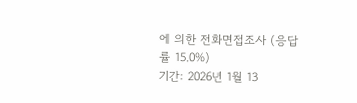에 의한 전화면접조사 (응답률 15.0%)
기간: 2026년 1월 13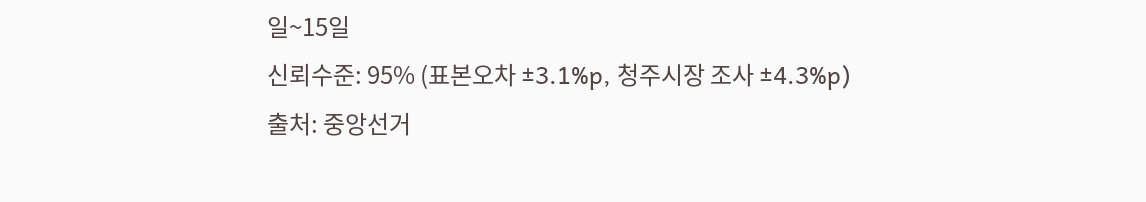일~15일
신뢰수준: 95% (표본오차 ±3.1%p, 청주시장 조사 ±4.3%p)
출처: 중앙선거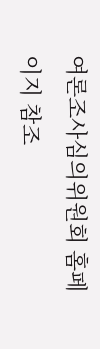여론조사심의위원회 홈페이지 참조